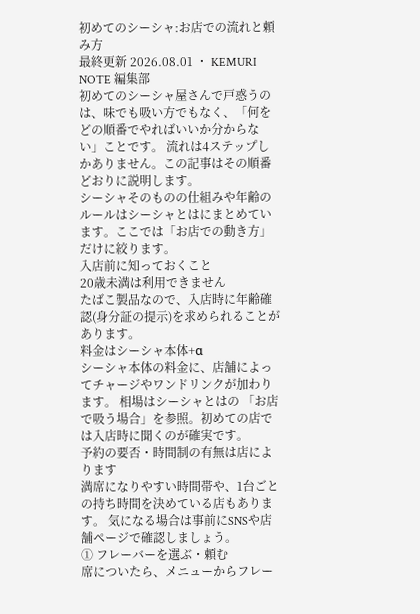初めてのシーシャ:お店での流れと頼み方
最終更新 2026.08.01 ・ KEMURI NOTE 編集部
初めてのシーシャ屋さんで戸惑うのは、味でも吸い方でもなく、「何をどの順番でやればいいか分からない」ことです。 流れは4ステップしかありません。この記事はその順番どおりに説明します。
シーシャそのものの仕組みや年齢のルールはシーシャとはにまとめています。ここでは「お店での動き方」だけに絞ります。
入店前に知っておくこと
20歳未満は利用できません
たばこ製品なので、入店時に年齢確認(身分証の提示)を求められることがあります。
料金はシーシャ本体+α
シーシャ本体の料金に、店舗によってチャージやワンドリンクが加わります。 相場はシーシャとはの 「お店で吸う場合」を参照。初めての店では入店時に聞くのが確実です。
予約の要否・時間制の有無は店によります
満席になりやすい時間帯や、1台ごとの持ち時間を決めている店もあります。 気になる場合は事前にSNSや店舗ページで確認しましょう。
① フレーバーを選ぶ・頼む
席についたら、メニューからフレー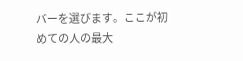バーを選びます。ここが初めての人の最大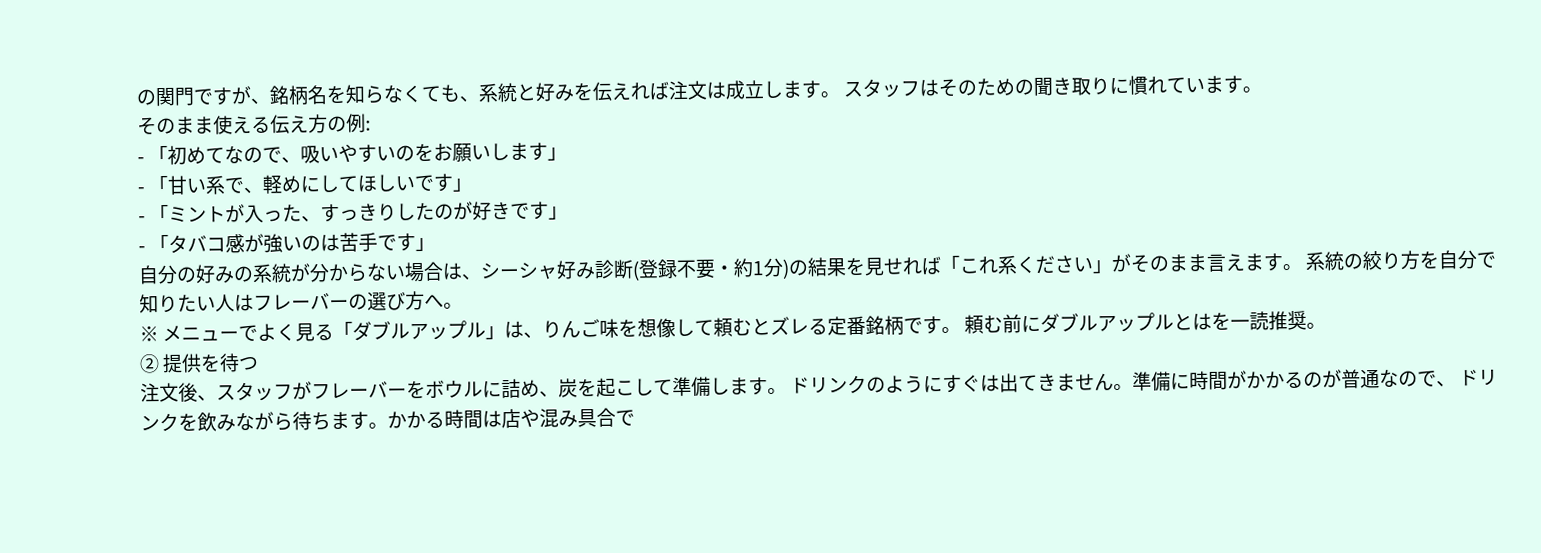の関門ですが、銘柄名を知らなくても、系統と好みを伝えれば注文は成立します。 スタッフはそのための聞き取りに慣れています。
そのまま使える伝え方の例:
- 「初めてなので、吸いやすいのをお願いします」
- 「甘い系で、軽めにしてほしいです」
- 「ミントが入った、すっきりしたのが好きです」
- 「タバコ感が強いのは苦手です」
自分の好みの系統が分からない場合は、シーシャ好み診断(登録不要・約1分)の結果を見せれば「これ系ください」がそのまま言えます。 系統の絞り方を自分で知りたい人はフレーバーの選び方へ。
※ メニューでよく見る「ダブルアップル」は、りんご味を想像して頼むとズレる定番銘柄です。 頼む前にダブルアップルとはを一読推奨。
② 提供を待つ
注文後、スタッフがフレーバーをボウルに詰め、炭を起こして準備します。 ドリンクのようにすぐは出てきません。準備に時間がかかるのが普通なので、 ドリンクを飲みながら待ちます。かかる時間は店や混み具合で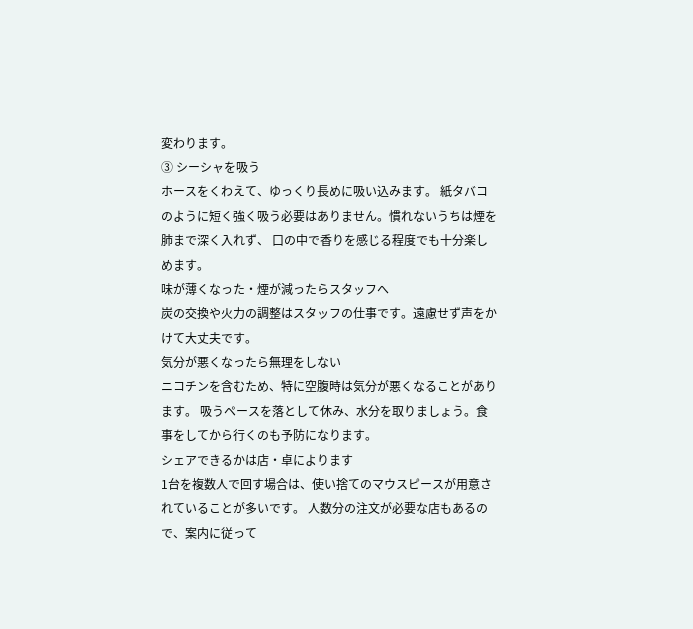変わります。
③ シーシャを吸う
ホースをくわえて、ゆっくり長めに吸い込みます。 紙タバコのように短く強く吸う必要はありません。慣れないうちは煙を肺まで深く入れず、 口の中で香りを感じる程度でも十分楽しめます。
味が薄くなった・煙が減ったらスタッフへ
炭の交換や火力の調整はスタッフの仕事です。遠慮せず声をかけて大丈夫です。
気分が悪くなったら無理をしない
ニコチンを含むため、特に空腹時は気分が悪くなることがあります。 吸うペースを落として休み、水分を取りましょう。食事をしてから行くのも予防になります。
シェアできるかは店・卓によります
1台を複数人で回す場合は、使い捨てのマウスピースが用意されていることが多いです。 人数分の注文が必要な店もあるので、案内に従って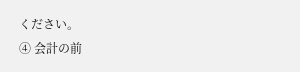ください。
④ 会計の前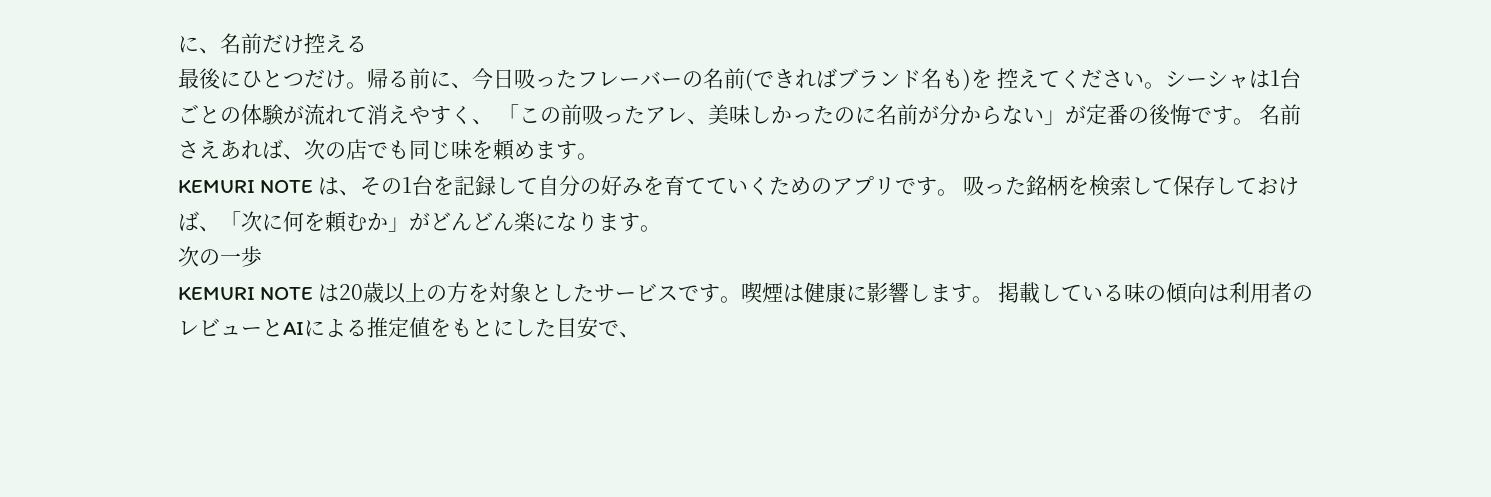に、名前だけ控える
最後にひとつだけ。帰る前に、今日吸ったフレーバーの名前(できればブランド名も)を 控えてください。シーシャは1台ごとの体験が流れて消えやすく、 「この前吸ったアレ、美味しかったのに名前が分からない」が定番の後悔です。 名前さえあれば、次の店でも同じ味を頼めます。
KEMURI NOTE は、その1台を記録して自分の好みを育てていくためのアプリです。 吸った銘柄を検索して保存しておけば、「次に何を頼むか」がどんどん楽になります。
次の一歩
KEMURI NOTE は20歳以上の方を対象としたサービスです。喫煙は健康に影響します。 掲載している味の傾向は利用者のレビューとAIによる推定値をもとにした目安で、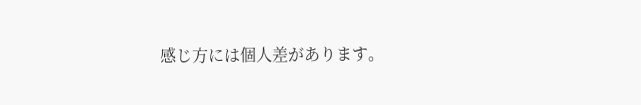感じ方には個人差があります。